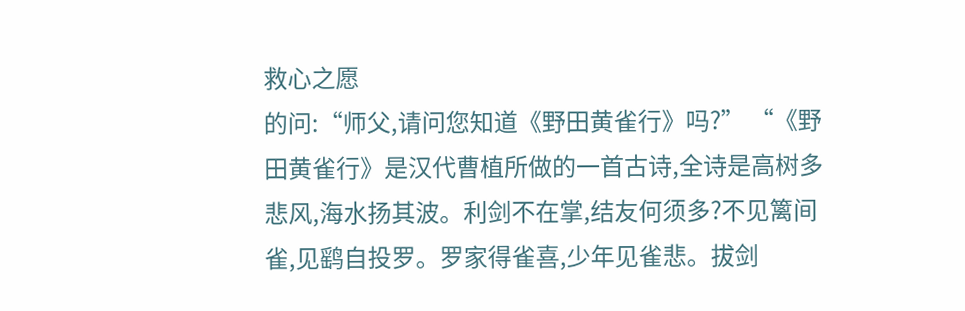救心之愿
的问:“师父,请问您知道《野田黄雀行》吗?” “《野田黄雀行》是汉代曹植所做的一首古诗,全诗是高树多悲风,海水扬其波。利剑不在掌,结友何须多?不见篱间雀,见鹞自投罗。罗家得雀喜,少年见雀悲。拔剑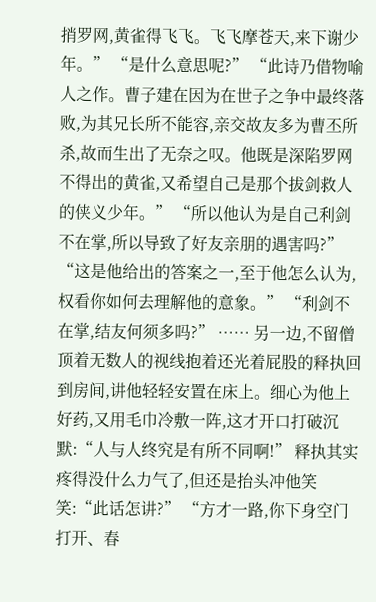捎罗网,黄雀得飞飞。飞飞摩苍天,来下谢少年。” “是什么意思呢?” “此诗乃借物喻人之作。曹子建在因为在世子之争中最终落败,为其兄长所不能容,亲交故友多为曹丕所杀,故而生出了无奈之叹。他既是深陷罗网不得出的黄雀,又希望自己是那个拔剑救人的侠义少年。” “所以他认为是自己利剑不在掌,所以导致了好友亲朋的遇害吗?” “这是他给出的答案之一,至于他怎么认为,权看你如何去理解他的意象。” “利剑不在掌,结友何须多吗?” …… 另一边,不留僧顶着无数人的视线抱着还光着屁股的释执回到房间,讲他轻轻安置在床上。细心为他上好药,又用毛巾冷敷一阵,这才开口打破沉默:“人与人终究是有所不同啊!” 释执其实疼得没什么力气了,但还是抬头冲他笑笑:“此话怎讲?” “方才一路,你下身空门打开、春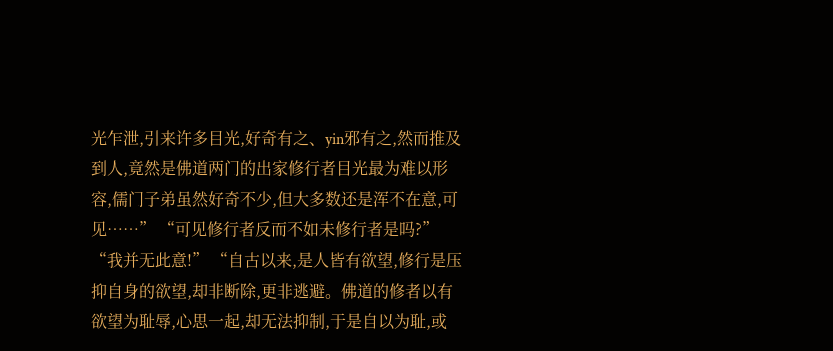光乍泄,引来许多目光,好奇有之、yin邪有之,然而推及到人,竟然是佛道两门的出家修行者目光最为难以形容,儒门子弟虽然好奇不少,但大多数还是浑不在意,可见……” “可见修行者反而不如未修行者是吗?” “我并无此意!” “自古以来,是人皆有欲望,修行是压抑自身的欲望,却非断除,更非逃避。佛道的修者以有欲望为耻辱,心思一起,却无法抑制,于是自以为耻,或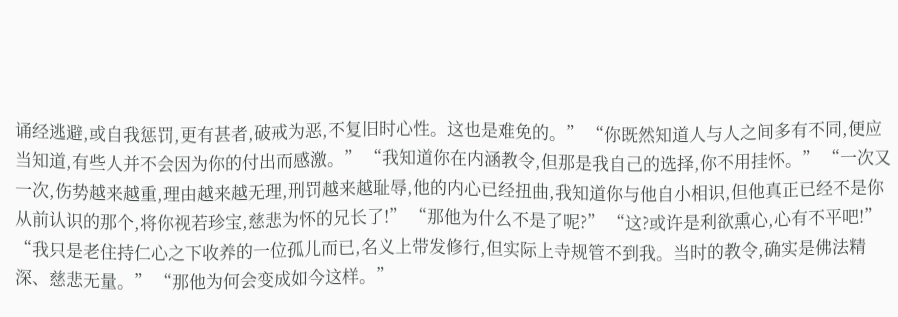诵经逃避,或自我惩罚,更有甚者,破戒为恶,不复旧时心性。这也是难免的。” “你既然知道人与人之间多有不同,便应当知道,有些人并不会因为你的付出而感激。” “我知道你在内涵教令,但那是我自己的选择,你不用挂怀。” “一次又一次,伤势越来越重,理由越来越无理,刑罚越来越耻辱,他的内心已经扭曲,我知道你与他自小相识,但他真正已经不是你从前认识的那个,将你视若珍宝,慈悲为怀的兄长了!” “那他为什么不是了呢?” “这?或许是利欲熏心,心有不平吧!” “我只是老住持仁心之下收养的一位孤儿而已,名义上带发修行,但实际上寺规管不到我。当时的教令,确实是佛法精深、慈悲无量。” “那他为何会变成如今这样。”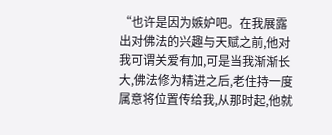“也许是因为嫉妒吧。在我展露出对佛法的兴趣与天赋之前,他对我可谓关爱有加,可是当我渐渐长大,佛法修为精进之后,老住持一度属意将位置传给我,从那时起,他就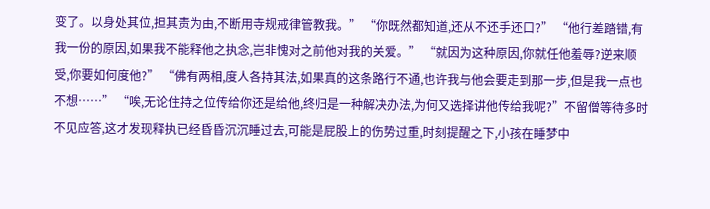变了。以身处其位,担其责为由,不断用寺规戒律管教我。” “你既然都知道,还从不还手还口?” “他行差踏错,有我一份的原因,如果我不能释他之执念,岂非愧对之前他对我的关爱。” “就因为这种原因,你就任他羞辱?逆来顺受,你要如何度他?” “佛有两相,度人各持其法,如果真的这条路行不通,也许我与他会要走到那一步,但是我一点也不想……” “唉,无论住持之位传给你还是给他,终归是一种解决办法,为何又选择讲他传给我呢?”不留僧等待多时不见应答,这才发现释执已经昏昏沉沉睡过去,可能是屁股上的伤势过重,时刻提醒之下,小孩在睡梦中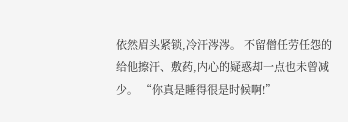依然眉头紧锁,冷汗涔涔。 不留僧任劳任怨的给他擦汗、敷药,内心的疑惑却一点也未曾减少。 “你真是睡得很是时候啊!”